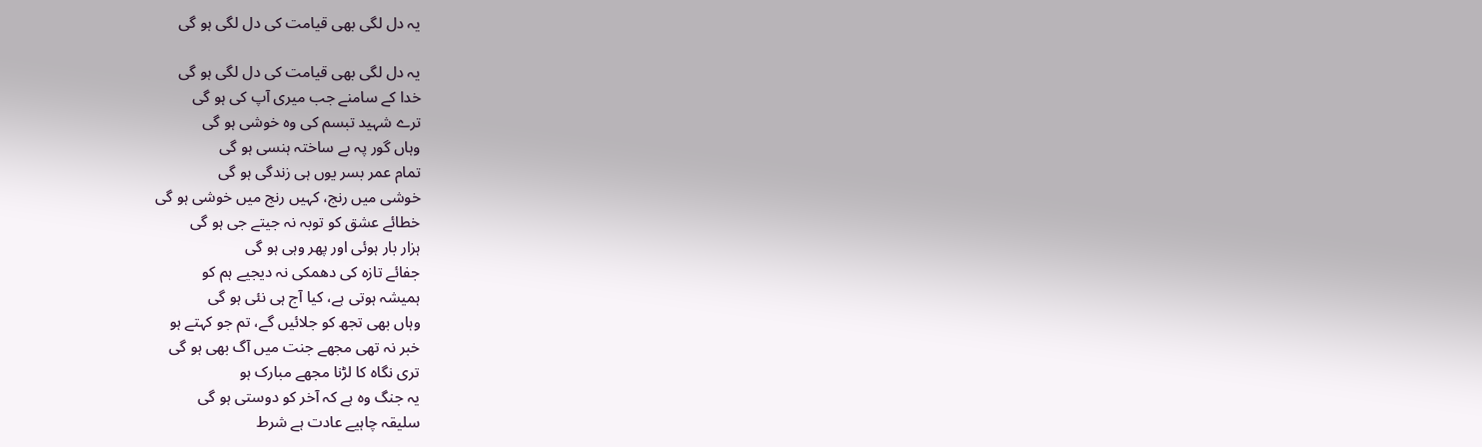یہ دل لگی بھی قیامت کی دل لگی ہو گی

یہ دل لگی بھی قیامت کی دل لگی ہو گی
خدا کے سامنے جب میری آپ کی ہو گی
ترے شہید تبسم کی وہ خوشی ہو گی
وہاں گور پہ بے ساختہ ہنسی ہو گی
تمام عمر بسر یوں ہی زندگی ہو گی
خوشی میں رنج، کہیں رنج میں خوشی ہو گی
خطائے عشق کو توبہ نہ جیتے جی ہو گی
ہزار بار ہوئی اور پھر وہی ہو گی
جفائے تازہ کی دھمکی نہ دیجیے ہم کو
ہمیشہ ہوتی ہے، کیا آج ہی نئی ہو گی
وہاں بھی تجھ کو جلائیں گے، تم جو کہتے ہو
خبر نہ تھی مجھے جنت میں آگ بھی ہو گی
تری نگاہ کا لڑنا مجھے مبارک ہو
یہ جنگ وہ ہے کہ آخر کو دوستی ہو گی
سلیقہ چاہیے عادت ہے شرط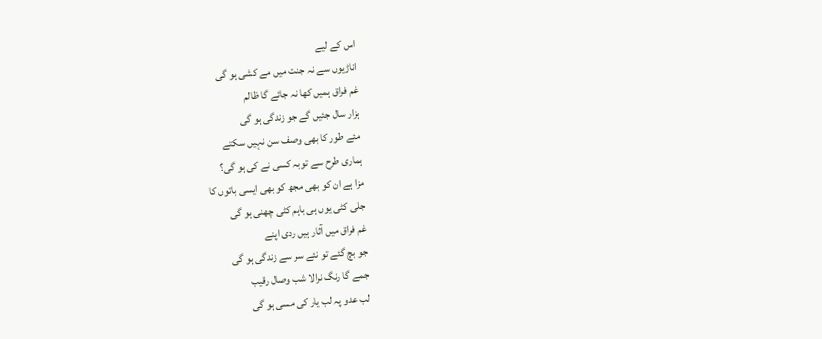اس کے لیے
اناڑیوں سے نہ جنت میں مے کشی ہو گی
غم فراق ہمیں کھا نہ جائے گا ظالم
ہزار سال جئیں گے جو زندگی ہو گی
مئے طور کا بھی وصف سن نہیں سکتے
ہماری طرح سے توبہ کسی نے کی ہو گی؟
مزا ہے ان کو بھی مجھ کو بھی ایسی باتوں کا
جلی کٹی یوں ہی باہم کٹی چھنی ہو گی
غم فراق میں آثار ہیں ردی اپنے
جو بچ گئے تو نئے سر سے زندگی ہو گی
جمے گا رنگ نرالا شب وصال رقیب
لب عدو پہ لب یار کی مسی ہو گی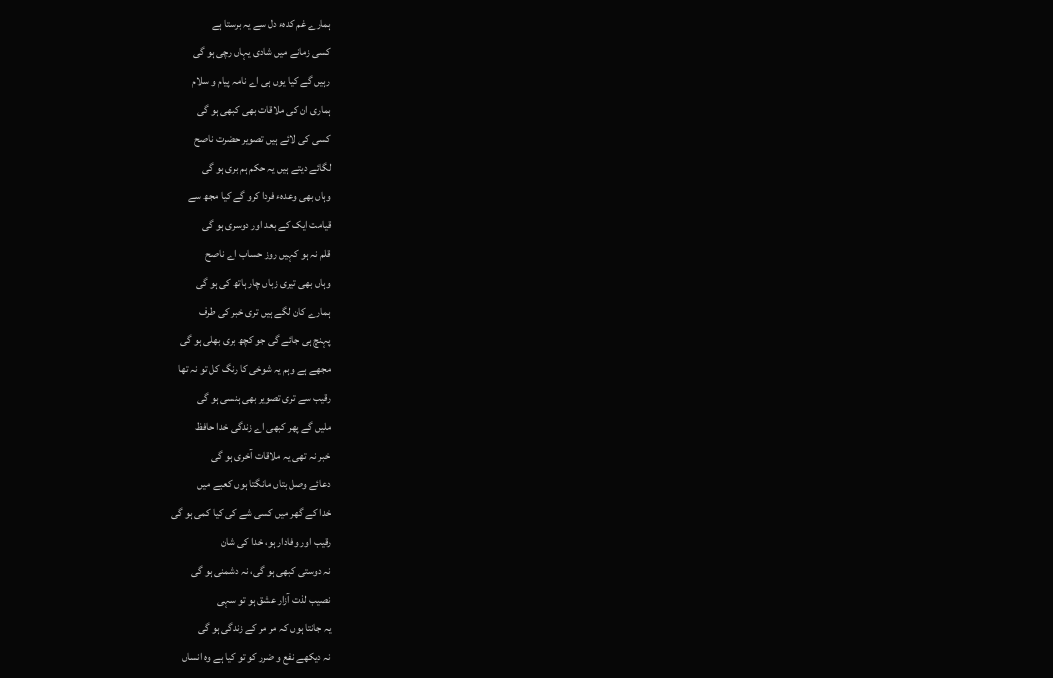ہمارے غم کدہء دل سے یہ برستا ہے
کسی زمانے میں شادی یہاں رچی ہو گی
رہیں گے کیا یوں ہی اے نامہ پیام و سلام
ہماری ان کی ملاقات بھی کبھی ہو گی
کسی کی لائے ہیں تصویر حضرت ناصح
لگائے دیتے ہیں یہ حکم ہم بری ہو گی
وہاں بھی وعدہء فردا کرو گے کیا مجھ سے
قیامت ایک کے بعد اور دوسری ہو گی
قلم نہ ہو کہیں روز حساب اے ناصح
وہاں بھی تیری زباں چار ہاتھ کی ہو گی
ہمارے کان لگے ہیں تری خبر کی طرف
پہنچ ہی جائے گی جو کچھ بری بھلی ہو گی
مجھے ہے وہم یہ شوخی کا رنگ کل تو نہ تھا
رقیب سے تری تصویر بھی ہنسی ہو گی
ملیں گے پھر کبھی اے زندگی خدا حافظ
خبر نہ تھی یہ ملاقات آخری ہو گی
دعائے وصل بتاں مانگتا ہوں کعبے میں
خدا کے گھر میں کسی شے کی کیا کمی ہو گی
رقیب اور وفادار ہو، خدا کی شان
نہ دوستی کبھی ہو گی، نہ دشمنی ہو گی
نصیب لذت آزار عشق ہو تو سہی
یہ جانتا ہوں کہ مر مر کے زندگی ہو گی
نہ دیکھے نفع و ضرر کو تو کیا ہے وہ انساں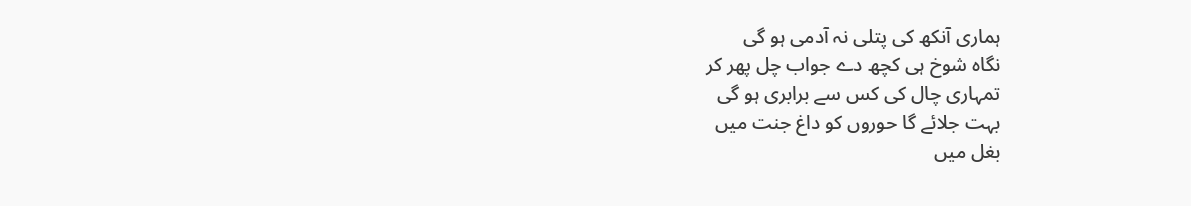ہماری آنکھ کی پتلی نہ آدمی ہو گی
نگاہ شوخ ہی کچھ دے جواب چل پھر کر
تمہاری چال کی کس سے برابری ہو گی
بہت جلائے گا حوروں کو داغ جنت میں
بغل میں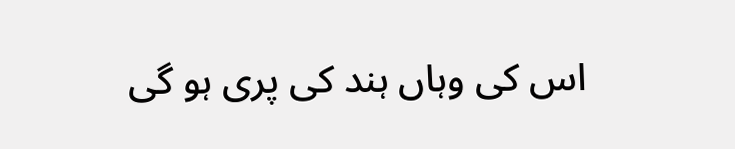اس کی وہاں ہند کی پری ہو گی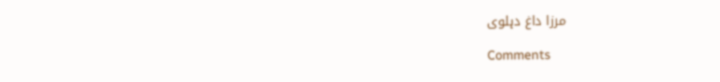مرزا داغ دہلوی

Comments